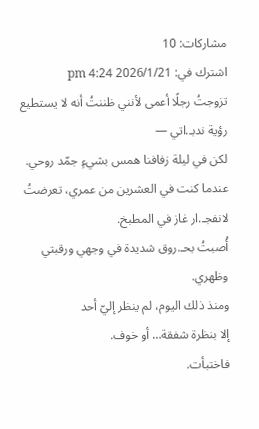مشاركات: 10
اشترك في: 2026/1/21 4:24 pm
تزوجتُ رجلًا أعمى لأنني ظننتُ أنه لا يستطيع رؤية ندبـ.اتي —
لكن في ليلة زفافنا همس بشيءٍ جمّد روحي.
عندما كنت في العشرين من عمري، تعرضتُ لانفجـ.ار غاز في المطبخ.
أُصبتُ بحـ.روق شديدة في وجهي ورقبتي وظهري.
ومنذ ذلك اليوم، لم ينظر إليّ أحد
إلا بنظرة شفقة… أو خوف.
فاختبأت.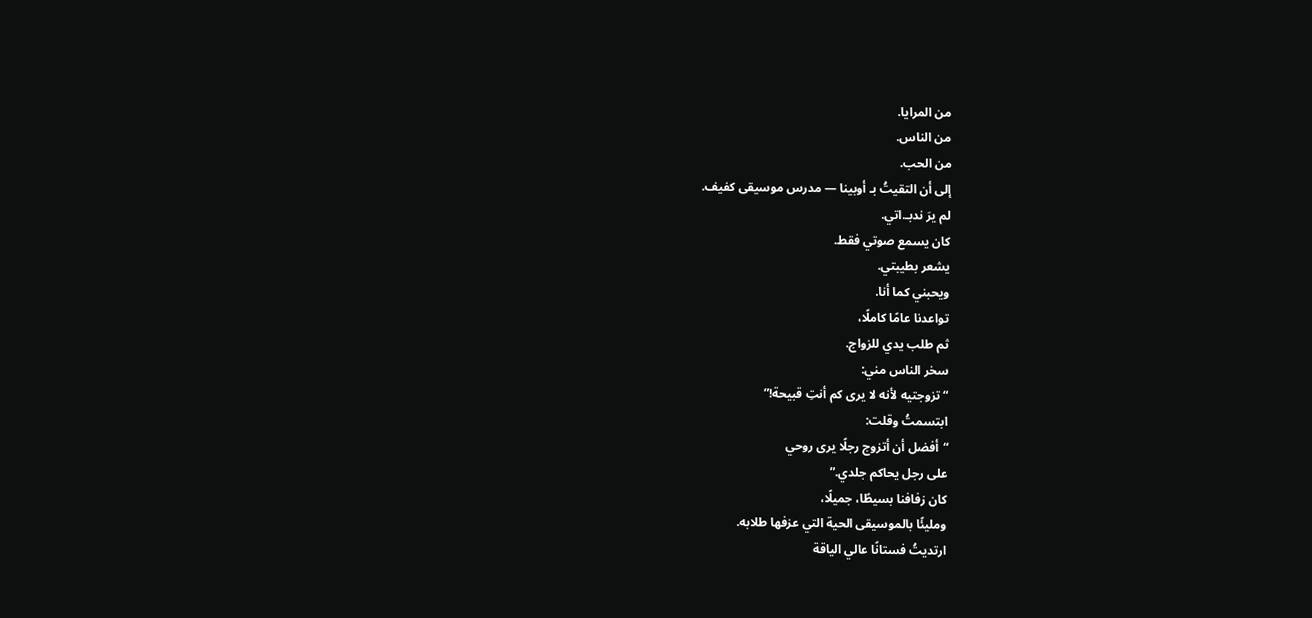من المرايا.
من الناس.
من الحب.
إلى أن التقيتُ بـ أوبينا — مدرس موسيقى كفيف.
لم يرَ ندبـ.اتي.
كان يسمع صوتي فقط.
يشعر بطيبتي.
ويحبني كما أنا.
تواعدنا عامًا كاملًا،
ثم طلب يدي للزواج.
سخر الناس مني:
“تزوجتيه لأنه لا يرى كم أنتِ قبيحة!”
ابتسمتُ وقلت:
“أفضل أن أتزوج رجلًا يرى روحي
على رجل يحاكم جلدي.”
كان زفافنا بسيطًا، جميلًا،
ومليئًا بالموسيقى الحية التي عزفها طلابه.
ارتديتُ فستانًا عالي الياقة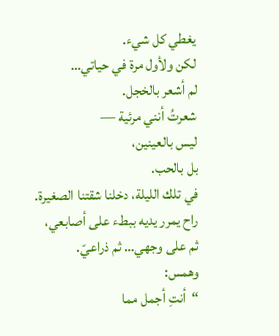يغطي كل شيء.
لكن ولأول مرة في حياتي…
لم أشعر بالخجل.
شعرتُ أنني مرئية —
ليس بالعينين،
بل بالحب.
في تلك الليلة، دخلنا شقتنا الصغيرة.
راح يمرر يديه ببطء على أصابعي،
ثم على وجهي… ثم ذراعيّ.
وهمس:
“أنتِ أجمل مما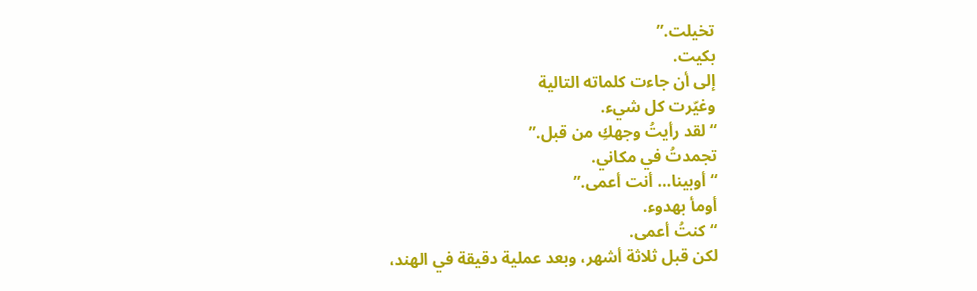تخيلت.”
بكيت.
إلى أن جاءت كلماته التالية
وغيّرت كل شيء.
“لقد رأيتُ وجهكِ من قبل.”
تجمدتُ في مكاني.
“أوبينا… أنت أعمى.”
أومأ بهدوء.
“كنتُ أعمى.
لكن قبل ثلاثة أشهر، وبعد عملية دقيقة في الهند،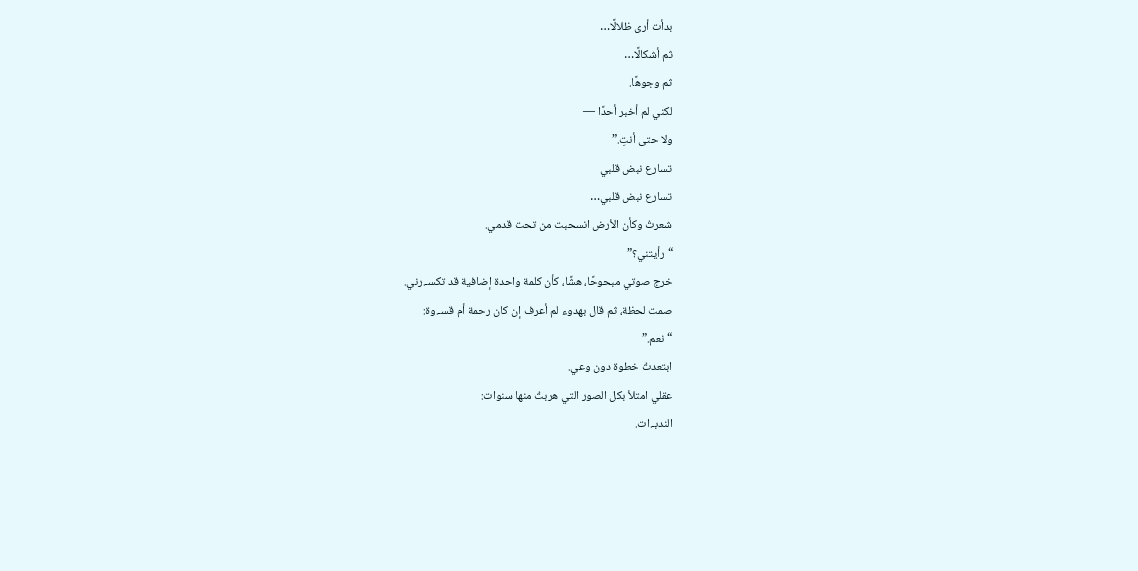بدأت أرى ظلالًا…
ثم أشكالًا…
ثم وجوهًا.
لكني لم أخبر أحدًا —
ولا حتى أنتِ.”
تسارع نبض قلبي
تسارع نبض قلبي…
شعرتُ وكأن الأرض انسحبت من تحت قدمي.
“رأيتني؟”
خرج صوتي مبحوحًا، هشًا، كأن كلمة واحدة إضافية قد تكسـ.رني.
صمت لحظة، ثم قال بهدوء لم أعرف إن كان رحمة أم قسـ.وة:
“نعم.”
ابتعدتُ خطوة دون وعي.
عقلي امتلأ بكل الصور التي هربتُ منها سنوات:
الندبـ.ات.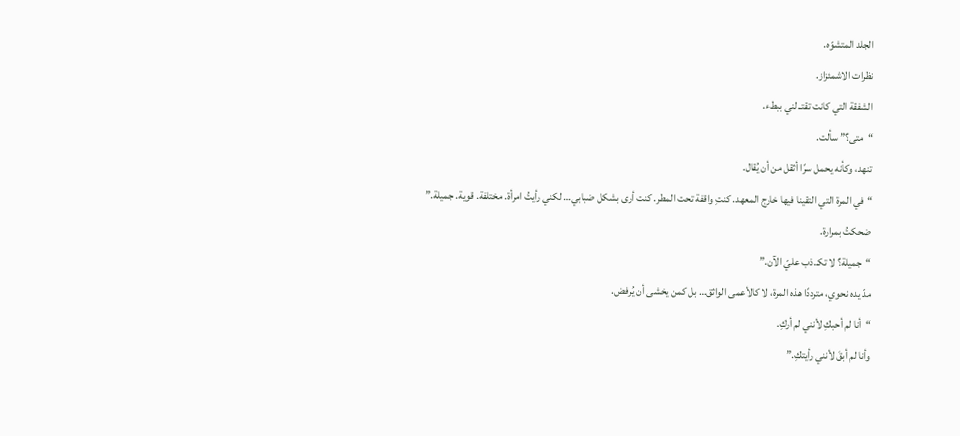الجلد المتشوّه.
نظرات الاشمئزاز.
الشفقة التي كانت تقتـ.لني ببطء.
“متى؟” سألت.
تنهد، وكأنه يحمل سرًا أثقل من أن يُقال.
“في المرة التي التقينا فيها خارج المعهد. كنتِ واقفة تحت المطر. كنت أرى بشكل ضبابي… لكني رأيتُ امرأة. مختلفة. قوية. جميلة.”
ضحكتُ بمرارة.
“جميلة؟ لا تكـ.ذب عليّ الآن.”
مدّ يده نحوي، مترددًا هذه المرة، لا كالأعمى الواثق… بل كمن يخشى أن يُرفض.
“أنا لم أحبكِ لأنني لم أركِ.
وأنا لم أبقَ لأنني رأيتكِ.”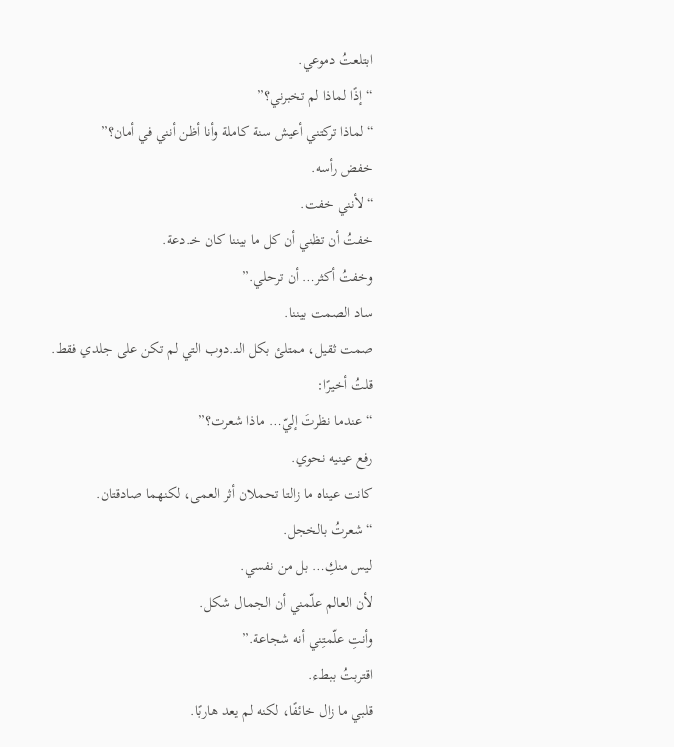ابتلعتُ دموعي.
“إذًا لماذا لم تخبرني؟”
“لماذا تركتني أعيش سنة كاملة وأنا أظن أنني في أمان؟”
خفض رأسه.
“لأنني خفت.
خفتُ أن تظني أن كل ما بيننا كان خـ.دعة.
وخفتُ أكثر… أن ترحلي.”
ساد الصمت بيننا.
صمت ثقيل، ممتلئ بكل النـ.دوب التي لم تكن على جلدي فقط.
قلتُ أخيرًا:
“عندما نظرتَ إليّ… ماذا شعرت؟”
رفع عينيه نحوي.
كانت عيناه ما زالتا تحملان أثر العمى، لكنهما صادقتان.
“شعرتُ بالخجل.
ليس منكِ… بل من نفسي.
لأن العالم علّمني أن الجمال شكل.
وأنتِ علّمتِني أنه شجاعة.”
اقتربتُ ببطء.
قلبي ما زال خائفًا، لكنه لم يعد هاربًا.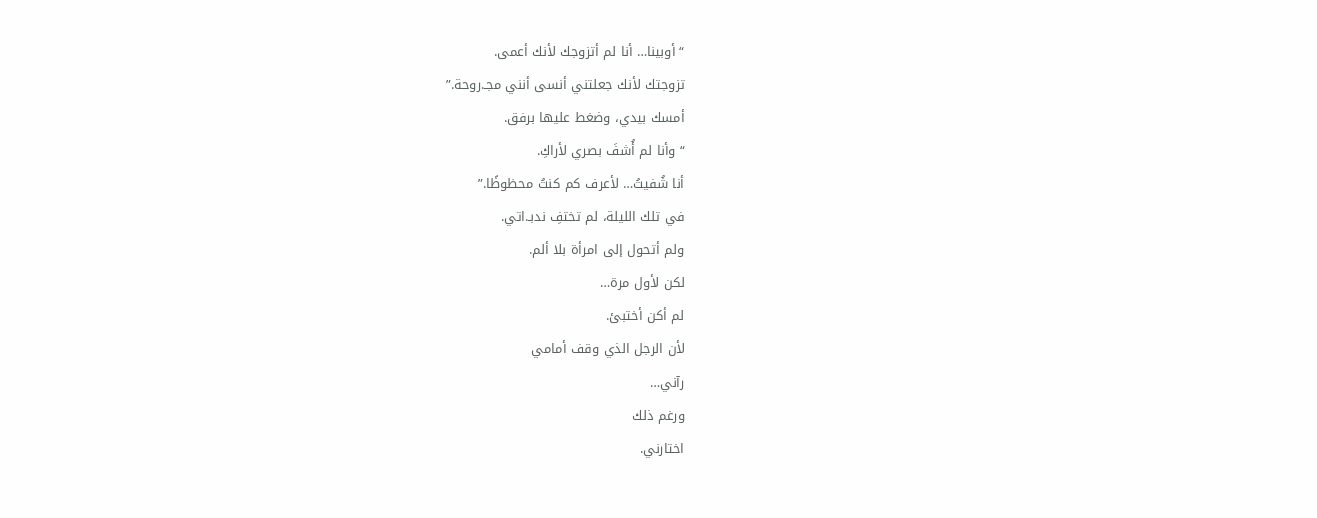“أوبينا… أنا لم أتزوجك لأنك أعمى.
تزوجتك لأنك جعلتني أنسى أنني مجـ.روحة.”
أمسك بيدي، وضغط عليها برفق.
“وأنا لم أُشفَ بصري لأراكِ.
أنا شُفيتُ… لأعرف كم كنتُ محظوظًا.”
في تلك الليلة، لم تختفِ ندبـ.اتي.
ولم أتحول إلى امرأة بلا ألم.
لكن لأول مرة…
لم أكن أختبئ.
لأن الرجل الذي وقف أمامي
رآني…
ورغم ذلك
اختارني.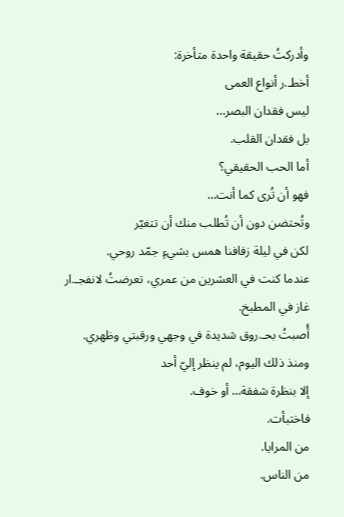وأدركتُ حقيقة واحدة متأخرة:
أخطـ.ر أنواع العمى
ليس فقدان البصر…
بل فقدان القلب.
أما الحب الحقيقي؟
فهو أن تُرى كما أنت…
وتُحتضن دون أن تُطلب منك أن تتغيّر
لكن في ليلة زفافنا همس بشيءٍ جمّد روحي.
عندما كنت في العشرين من عمري، تعرضتُ لانفجـ.ار غاز في المطبخ.
أُصبتُ بحـ.روق شديدة في وجهي ورقبتي وظهري.
ومنذ ذلك اليوم، لم ينظر إليّ أحد
إلا بنظرة شفقة… أو خوف.
فاختبأت.
من المرايا.
من الناس.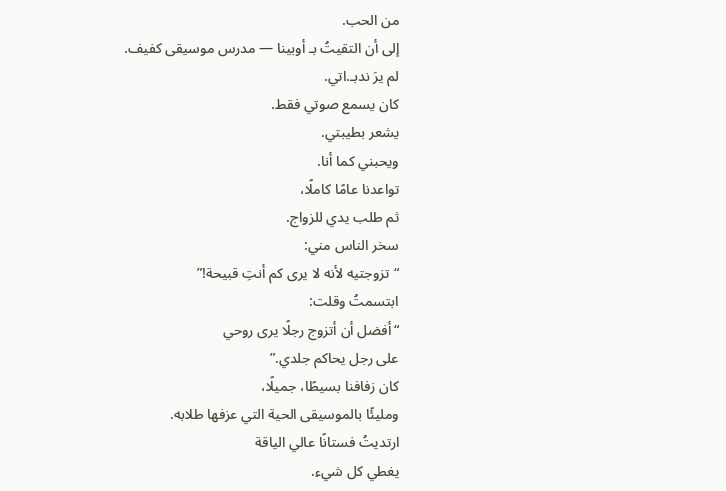من الحب.
إلى أن التقيتُ بـ أوبينا — مدرس موسيقى كفيف.
لم يرَ ندبـ.اتي.
كان يسمع صوتي فقط.
يشعر بطيبتي.
ويحبني كما أنا.
تواعدنا عامًا كاملًا،
ثم طلب يدي للزواج.
سخر الناس مني:
“تزوجتيه لأنه لا يرى كم أنتِ قبيحة!”
ابتسمتُ وقلت:
“أفضل أن أتزوج رجلًا يرى روحي
على رجل يحاكم جلدي.”
كان زفافنا بسيطًا، جميلًا،
ومليئًا بالموسيقى الحية التي عزفها طلابه.
ارتديتُ فستانًا عالي الياقة
يغطي كل شيء.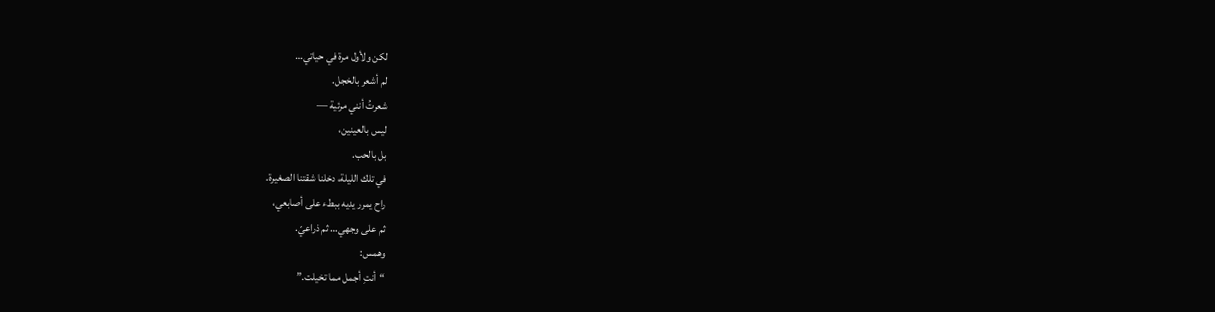لكن ولأول مرة في حياتي…
لم أشعر بالخجل.
شعرتُ أنني مرئية —
ليس بالعينين،
بل بالحب.
في تلك الليلة، دخلنا شقتنا الصغيرة.
راح يمرر يديه ببطء على أصابعي،
ثم على وجهي… ثم ذراعيّ.
وهمس:
“أنتِ أجمل مما تخيلت.”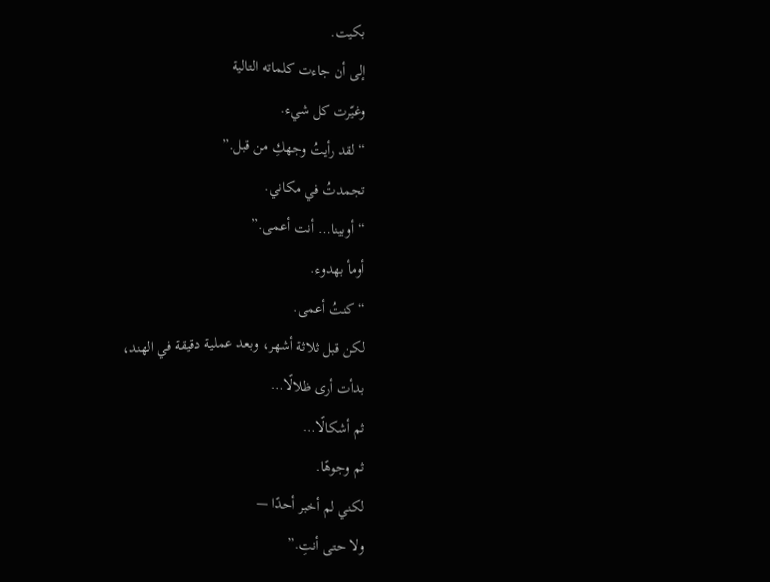بكيت.
إلى أن جاءت كلماته التالية
وغيّرت كل شيء.
“لقد رأيتُ وجهكِ من قبل.”
تجمدتُ في مكاني.
“أوبينا… أنت أعمى.”
أومأ بهدوء.
“كنتُ أعمى.
لكن قبل ثلاثة أشهر، وبعد عملية دقيقة في الهند،
بدأت أرى ظلالًا…
ثم أشكالًا…
ثم وجوهًا.
لكني لم أخبر أحدًا —
ولا حتى أنتِ.”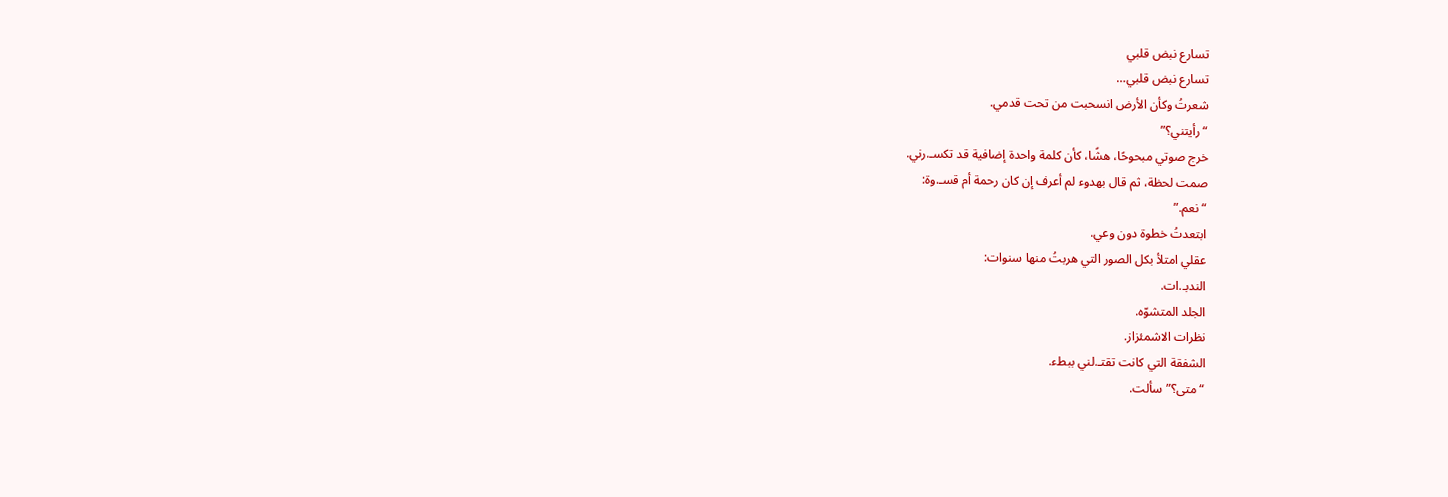تسارع نبض قلبي
تسارع نبض قلبي…
شعرتُ وكأن الأرض انسحبت من تحت قدمي.
“رأيتني؟”
خرج صوتي مبحوحًا، هشًا، كأن كلمة واحدة إضافية قد تكسـ.رني.
صمت لحظة، ثم قال بهدوء لم أعرف إن كان رحمة أم قسـ.وة:
“نعم.”
ابتعدتُ خطوة دون وعي.
عقلي امتلأ بكل الصور التي هربتُ منها سنوات:
الندبـ.ات.
الجلد المتشوّه.
نظرات الاشمئزاز.
الشفقة التي كانت تقتـ.لني ببطء.
“متى؟” سألت.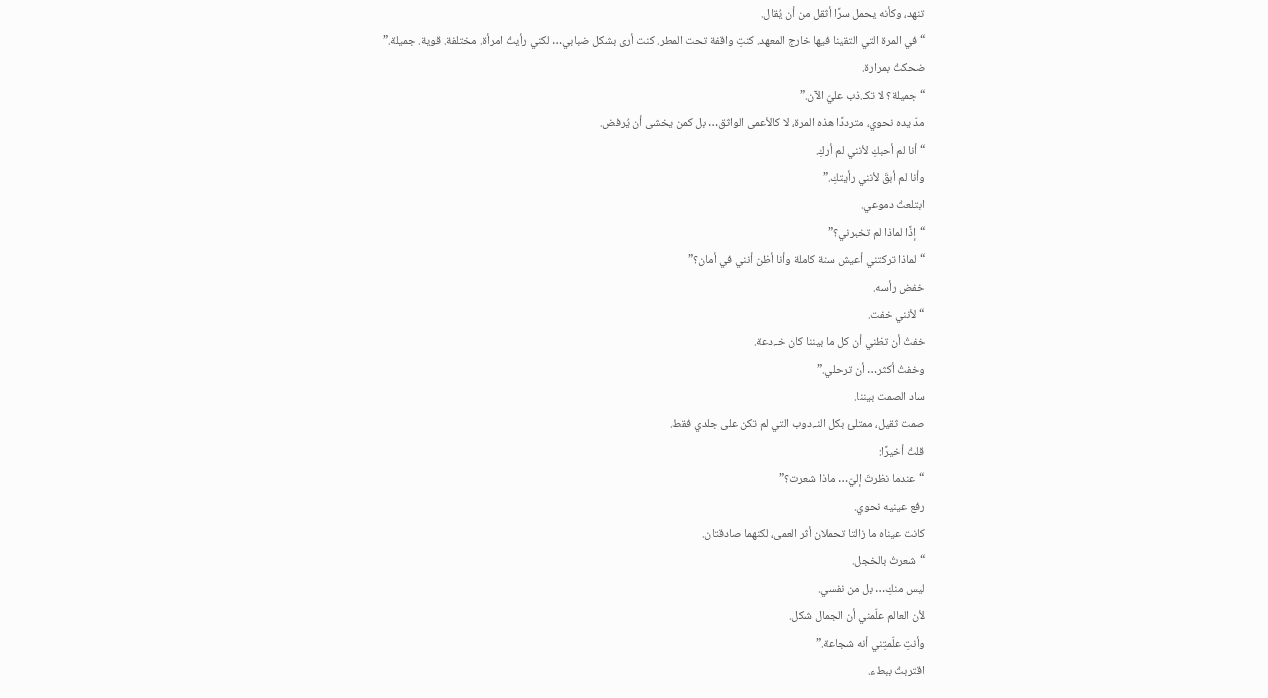تنهد، وكأنه يحمل سرًا أثقل من أن يُقال.
“في المرة التي التقينا فيها خارج المعهد. كنتِ واقفة تحت المطر. كنت أرى بشكل ضبابي… لكني رأيتُ امرأة. مختلفة. قوية. جميلة.”
ضحكتُ بمرارة.
“جميلة؟ لا تكـ.ذب عليّ الآن.”
مدّ يده نحوي، مترددًا هذه المرة، لا كالأعمى الواثق… بل كمن يخشى أن يُرفض.
“أنا لم أحبكِ لأنني لم أركِ.
وأنا لم أبقَ لأنني رأيتكِ.”
ابتلعتُ دموعي.
“إذًا لماذا لم تخبرني؟”
“لماذا تركتني أعيش سنة كاملة وأنا أظن أنني في أمان؟”
خفض رأسه.
“لأنني خفت.
خفتُ أن تظني أن كل ما بيننا كان خـ.دعة.
وخفتُ أكثر… أن ترحلي.”
ساد الصمت بيننا.
صمت ثقيل، ممتلئ بكل النـ.دوب التي لم تكن على جلدي فقط.
قلتُ أخيرًا:
“عندما نظرتَ إليّ… ماذا شعرت؟”
رفع عينيه نحوي.
كانت عيناه ما زالتا تحملان أثر العمى، لكنهما صادقتان.
“شعرتُ بالخجل.
ليس منكِ… بل من نفسي.
لأن العالم علّمني أن الجمال شكل.
وأنتِ علّمتِني أنه شجاعة.”
اقتربتُ ببطء.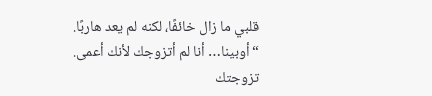قلبي ما زال خائفًا، لكنه لم يعد هاربًا.
“أوبينا… أنا لم أتزوجك لأنك أعمى.
تزوجتك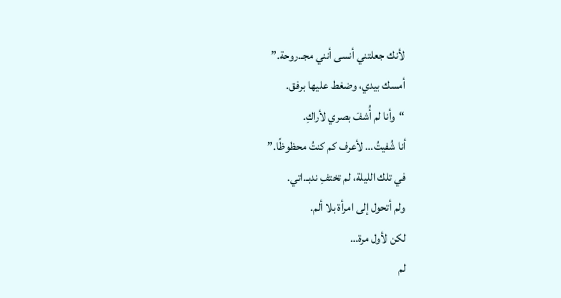لأنك جعلتني أنسى أنني مجـ.روحة.”
أمسك بيدي، وضغط عليها برفق.
“وأنا لم أُشفَ بصري لأراكِ.
أنا شُفيتُ… لأعرف كم كنتُ محظوظًا.”
في تلك الليلة، لم تختفِ ندبـ.اتي.
ولم أتحول إلى امرأة بلا ألم.
لكن لأول مرة…
لم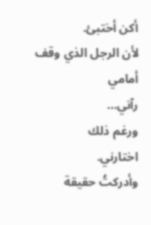أكن أختبئ.
لأن الرجل الذي وقف أمامي
رآني…
ورغم ذلك
اختارني.
وأدركتُ حقيقة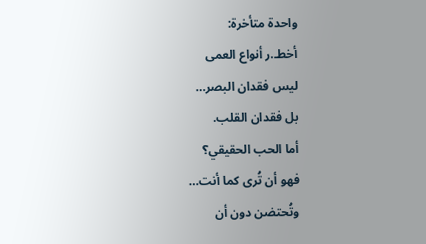واحدة متأخرة:
أخطـ.ر أنواع العمى
ليس فقدان البصر…
بل فقدان القلب.
أما الحب الحقيقي؟
فهو أن تُرى كما أنت…
وتُحتضن دون أن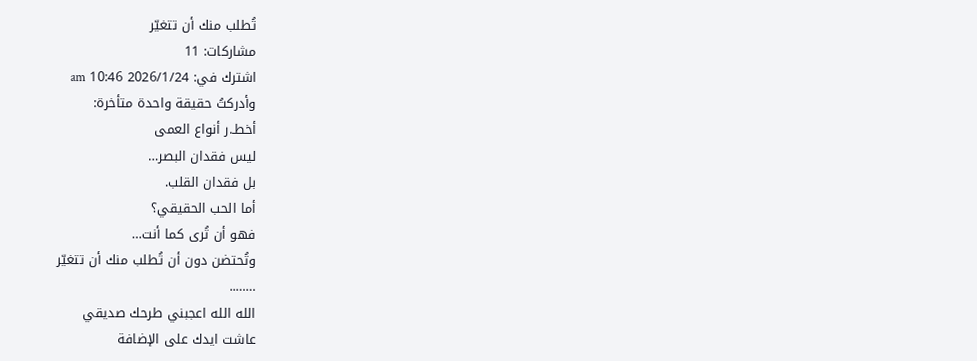تُطلب منك أن تتغيّر
مشاركات: 11
اشترك في: 2026/1/24 10:46 am
وأدركتُ حقيقة واحدة متأخرة:
أخطـ.ر أنواع العمى
ليس فقدان البصر…
بل فقدان القلب.
أما الحب الحقيقي؟
فهو أن تُرى كما أنت…
وتُحتضن دون أن تُطلب منك أن تتغيّر
……..
الله الله اعجبني طرحك صديقي
عاشت ايدك على الإضافة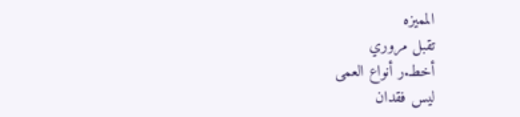المميزه
تقبل مروري
أخطـ.ر أنواع العمى
ليس فقدان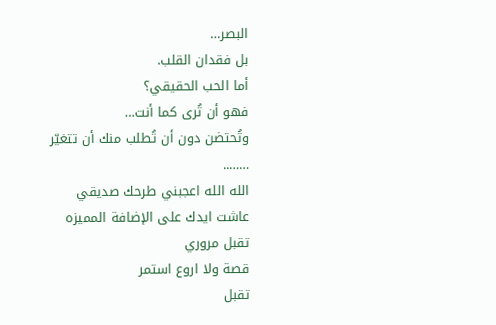البصر…
بل فقدان القلب.
أما الحب الحقيقي؟
فهو أن تُرى كما أنت…
وتُحتضن دون أن تُطلب منك أن تتغيّر
……..
الله الله اعجبني طرحك صديقي
عاشت ايدك على الإضافة المميزه
تقبل مروري
قصة ولا اروع استمر
تقبل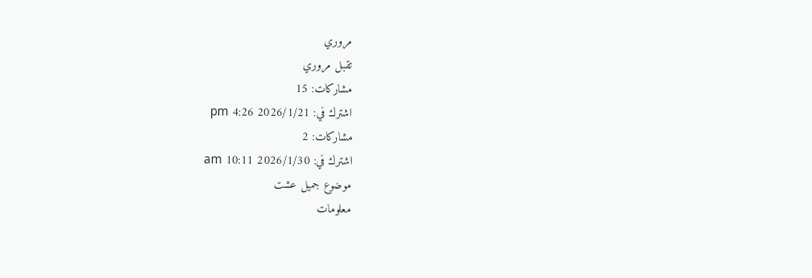مروري
تقبل مروري
مشاركات: 15
اشترك في: 2026/1/21 4:26 pm
مشاركات: 2
اشترك في: 2026/1/30 10:11 am
موضوع جميل عشت
معلومات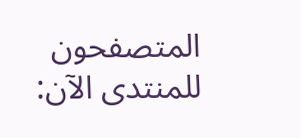المتصفحون للمنتدى الآن: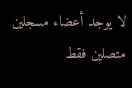لا يوجد أعضاء مسجلين متصلين فقط